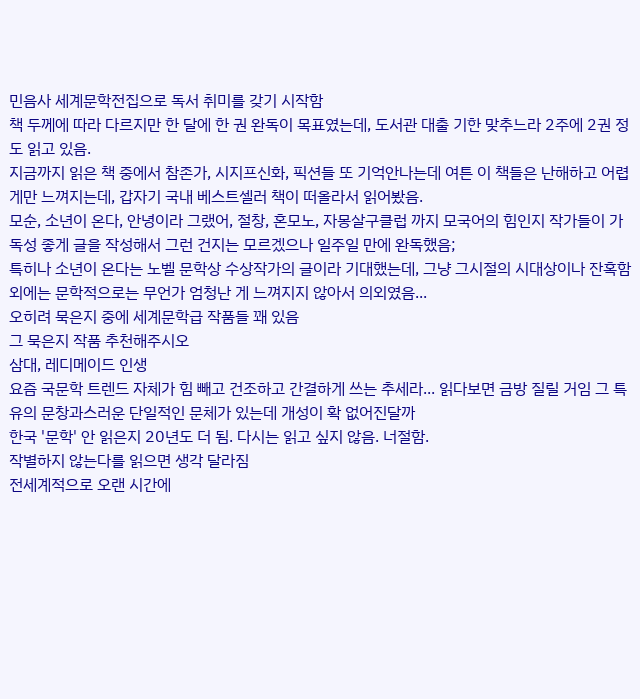민음사 세계문학전집으로 독서 취미를 갖기 시작함
책 두께에 따라 다르지만 한 달에 한 권 완독이 목표였는데, 도서관 대출 기한 맞추느라 2주에 2권 정도 읽고 있음.
지금까지 읽은 책 중에서 참존가, 시지프신화, 픽션들 또 기억안나는데 여튼 이 책들은 난해하고 어렵게만 느껴지는데, 갑자기 국내 베스트셀러 책이 떠올라서 읽어봤음.
모순, 소년이 온다, 안녕이라 그랬어, 절창, 혼모노, 자몽살구클럽 까지 모국어의 힘인지 작가들이 가독성 좋게 글을 작성해서 그런 건지는 모르겠으나 일주일 만에 완독했음;
특히나 소년이 온다는 노벨 문학상 수상작가의 글이라 기대했는데, 그냥 그시절의 시대상이나 잔혹함 외에는 문학적으로는 무언가 엄청난 게 느껴지지 않아서 의외였음...
오히려 묵은지 중에 세계문학급 작품들 꽤 있음
그 묵은지 작품 추천해주시오
삼대, 레디메이드 인생
요즘 국문학 트렌드 자체가 힘 빼고 건조하고 간결하게 쓰는 추세라... 읽다보면 금방 질릴 거임 그 특유의 문창과스러운 단일적인 문체가 있는데 개성이 확 없어진달까
한국 '문학' 안 읽은지 20년도 더 됨. 다시는 읽고 싶지 않음. 너절함.
작별하지 않는다를 읽으면 생각 달라짐
전세계적으로 오랜 시간에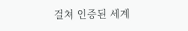걸쳐 인증된 세계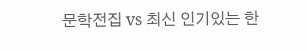문학전집 vs 최신 인기있는 한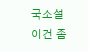국소설 이건 좀